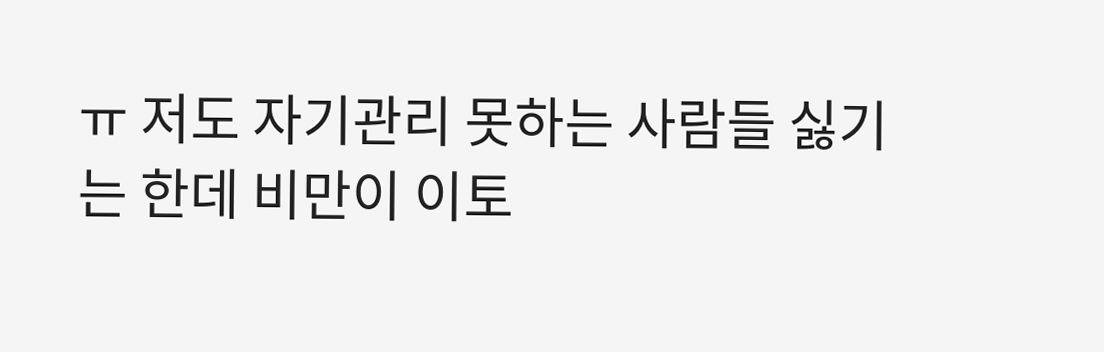ㅠ 저도 자기관리 못하는 사람들 싫기는 한데 비만이 이토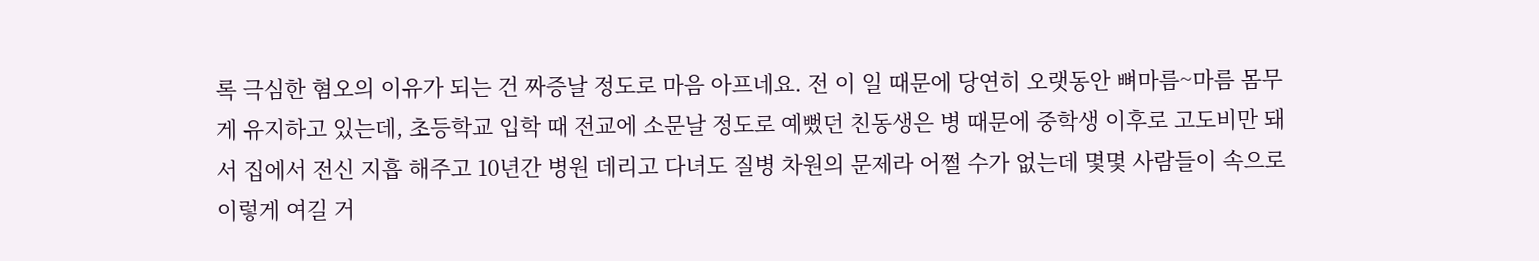록 극심한 혐오의 이유가 되는 건 짜증날 정도로 마음 아프네요. 전 이 일 때문에 당연히 오랫동안 뼈마름~마름 몸무게 유지하고 있는데, 초등학교 입학 때 전교에 소문날 정도로 예뻤던 친동생은 병 때문에 중학생 이후로 고도비만 돼서 집에서 전신 지흡 해주고 10년간 병원 데리고 다녀도 질병 차원의 문제라 어쩔 수가 없는데 몇몇 사람들이 속으로 이렇게 여길 거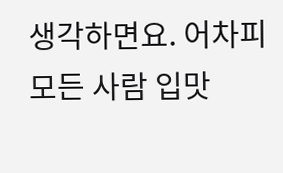생각하면요. 어차피 모든 사람 입맛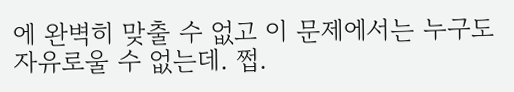에 완벽히 맞출 수 없고 이 문제에서는 누구도 자유로울 수 없는데. 쩝.